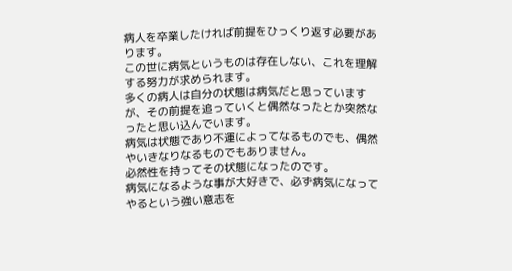病人を卒業したければ前提をひっくり返す必要があります。
この世に病気というものは存在しない、これを理解する努力が求められます。
多くの病人は自分の状態は病気だと思っていますが、その前提を追っていくと偶然なったとか突然なったと思い込んでいます。
病気は状態であり不運によってなるものでも、偶然やいきなりなるものでもありません。
必然性を持ってその状態になったのです。
病気になるような事が大好きで、必ず病気になってやるという強い意志を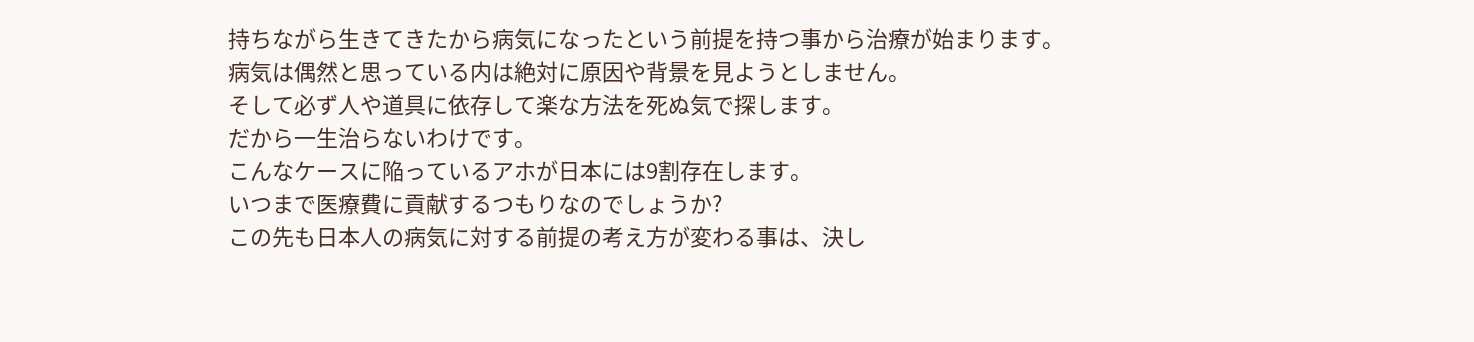持ちながら生きてきたから病気になったという前提を持つ事から治療が始まります。
病気は偶然と思っている内は絶対に原因や背景を見ようとしません。
そして必ず人や道具に依存して楽な方法を死ぬ気で探します。
だから一生治らないわけです。
こんなケースに陥っているアホが日本には9割存在します。
いつまで医療費に貢献するつもりなのでしょうか?
この先も日本人の病気に対する前提の考え方が変わる事は、決し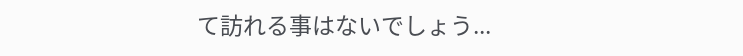て訪れる事はないでしょう...